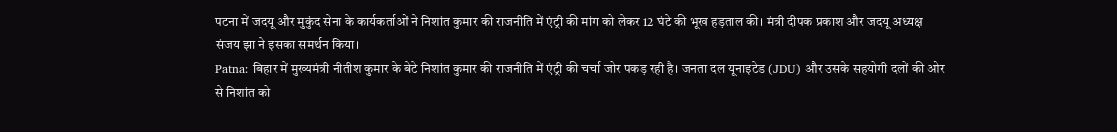पटना में जदयू और मुकुंद सेना के कार्यकर्ताओं ने निशांत कुमार की राजनीति में एंट्री की मांग को लेकर 12 घंटे की भूख हड़ताल की। मंत्री दीपक प्रकाश और जदयू अध्यक्ष संजय झा ने इसका समर्थन किया।
Patna: बिहार में मुख्यमंत्री नीतीश कुमार के बेटे निशांत कुमार की राजनीति में एंट्री की चर्चा जोर पकड़ रही है। जनता दल यूनाइटेड (JDU) और उसके सहयोगी दलों की ओर से निशांत को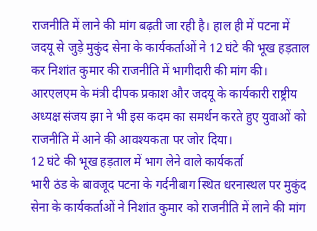राजनीति में लाने की मांग बढ़ती जा रही है। हाल ही में पटना में जदयू से जुड़े मुकुंद सेना के कार्यकर्ताओं ने 12 घंटे की भूख हड़ताल कर निशांत कुमार की राजनीति में भागीदारी की मांग की।
आरएलएम के मंत्री दीपक प्रकाश और जदयू के कार्यकारी राष्ट्रीय अध्यक्ष संजय झा ने भी इस कदम का समर्थन करते हुए युवाओं को राजनीति में आने की आवश्यकता पर जोर दिया।
12 घंटे की भूख हड़ताल में भाग लेने वाले कार्यकर्ता
भारी ठंड के बावजूद पटना के गर्दनीबाग स्थित धरनास्थल पर मुकुंद सेना के कार्यकर्ताओं ने निशांत कुमार को राजनीति में लाने की मांग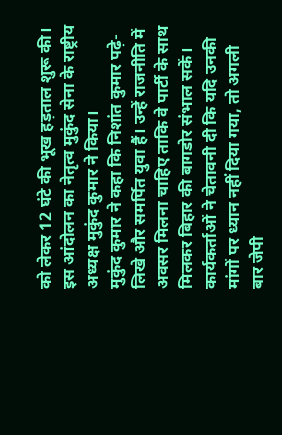को लेकर 12 घंटे की भूख हड़ताल शुरू की। इस आंदोलन का नेतृत्व मुकुंद सेना के राष्ट्रीय अध्यक्ष मुकुंद कुमार ने किया।
मुकुंद कुमार ने कहा कि निशांत कुमार पढ़े-लिखे और समर्पित युवा हैं। उन्हें राजनीति में अवसर मिलना चाहिए ताकि वे पार्टी के साथ मिलकर बिहार की बागडोर संभाल सकें। कार्यकर्ताओं ने चेतावनी दी कि यदि उनकी मांगों पर ध्यान नहीं दिया गया, तो अगली बार जेपी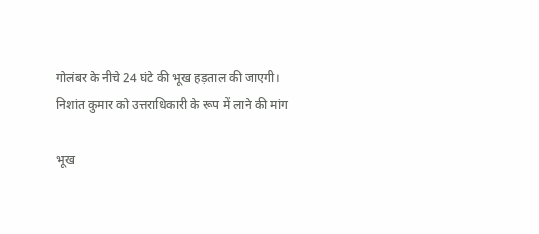गोलंबर के नीचे 24 घंटे की भूख हड़ताल की जाएगी।
निशांत कुमार को उत्तराधिकारी के रूप में लाने की मांग

भूख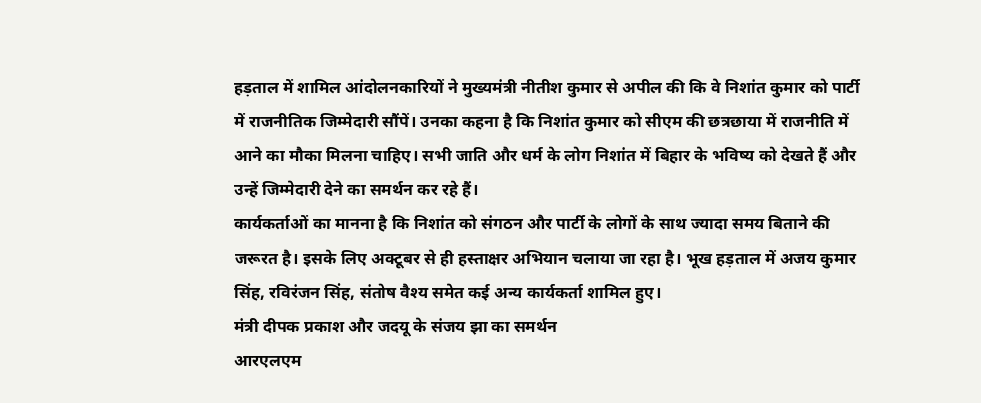हड़ताल में शामिल आंदोलनकारियों ने मुख्यमंत्री नीतीश कुमार से अपील की कि वे निशांत कुमार को पार्टी में राजनीतिक जिम्मेदारी सौंपें। उनका कहना है कि निशांत कुमार को सीएम की छत्रछाया में राजनीति में आने का मौका मिलना चाहिए। सभी जाति और धर्म के लोग निशांत में बिहार के भविष्य को देखते हैं और उन्हें जिम्मेदारी देने का समर्थन कर रहे हैं।
कार्यकर्ताओं का मानना है कि निशांत को संगठन और पार्टी के लोगों के साथ ज्यादा समय बिताने की जरूरत है। इसके लिए अक्टूबर से ही हस्ताक्षर अभियान चलाया जा रहा है। भूख हड़ताल में अजय कुमार सिंह, रविरंजन सिंह, संतोष वैश्य समेत कई अन्य कार्यकर्ता शामिल हुए।
मंत्री दीपक प्रकाश और जदयू के संजय झा का समर्थन
आरएलएम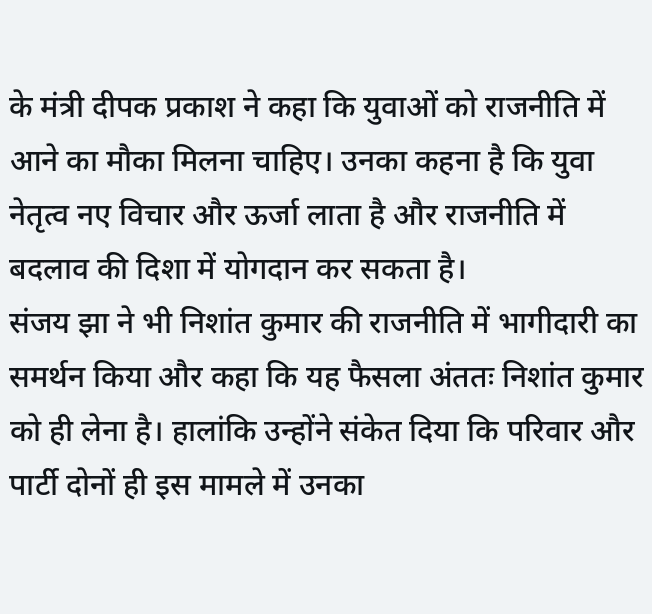के मंत्री दीपक प्रकाश ने कहा कि युवाओं को राजनीति में आने का मौका मिलना चाहिए। उनका कहना है कि युवा नेतृत्व नए विचार और ऊर्जा लाता है और राजनीति में बदलाव की दिशा में योगदान कर सकता है।
संजय झा ने भी निशांत कुमार की राजनीति में भागीदारी का समर्थन किया और कहा कि यह फैसला अंततः निशांत कुमार को ही लेना है। हालांकि उन्होंने संकेत दिया कि परिवार और पार्टी दोनों ही इस मामले में उनका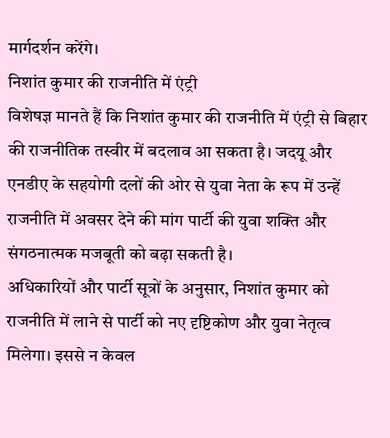मार्गदर्शन करेंगे।
निशांत कुमार की राजनीति में एंट्री
विशेषज्ञ मानते हैं कि निशांत कुमार की राजनीति में एंट्री से बिहार की राजनीतिक तस्वीर में बदलाव आ सकता है। जदयू और एनडीए के सहयोगी दलों की ओर से युवा नेता के रूप में उन्हें राजनीति में अवसर देने की मांग पार्टी की युवा शक्ति और संगठनात्मक मजबूती को बढ़ा सकती है।
अधिकारियों और पार्टी सूत्रों के अनुसार, निशांत कुमार को राजनीति में लाने से पार्टी को नए दृष्टिकोण और युवा नेतृत्व मिलेगा। इससे न केवल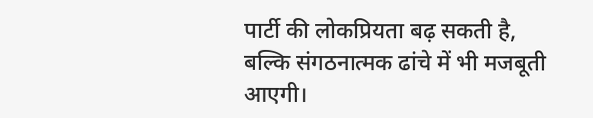पार्टी की लोकप्रियता बढ़ सकती है, बल्कि संगठनात्मक ढांचे में भी मजबूती आएगी।